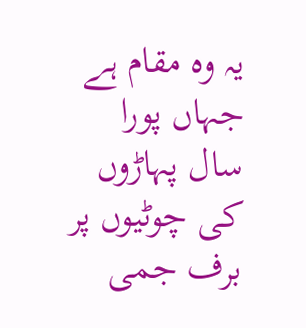یہ وہ مقام ہے جہاں پورا سال پہاڑوں کی چوٹیوں پر برف جمی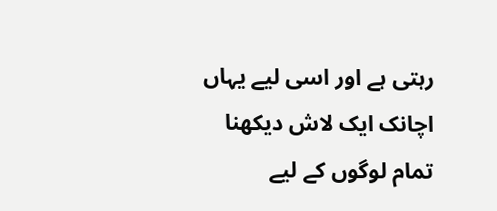رہتی ہے اور اسی لیے یہاں اچانک ایک لاش دیکھنا تمام لوگوں کے لیے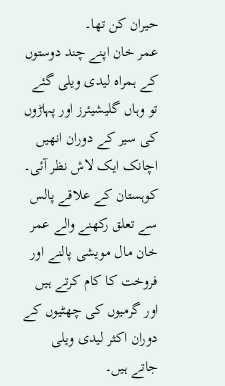حیران کن تھا۔
عمر خان اپنے چند دوستوں کے ہمراہ لیدی ویلی گئے تو وہاں گلیشیئرز اور پہاڑوں کی سیر کے دوران انھیں اچانک ایک لاش نظر آئی۔
کوہستان کے علاقے پالس سے تعلق رکھنے والے عمر خان مال مویشی پالنے اور فروخت کا کام کرتے ہیں اور گرمیوں کی چھٹیوں کے دوران اکثر لیدی ویلی جاتے ہیں۔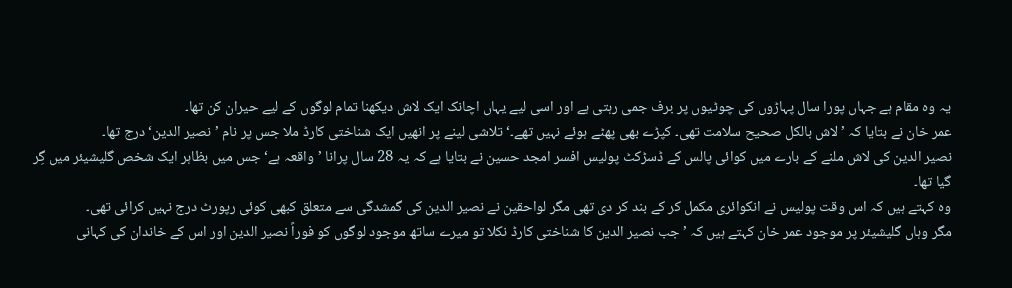یہ وہ مقام ہے جہاں پورا سال پہاڑوں کی چوٹیوں پر برف جمی رہتی ہے اور اسی لیے یہاں اچانک ایک لاش دیکھنا تمام لوگوں کے لیے حیران کن تھا۔
عمر خان نے بتایا کہ ’لاش بالکل صحیح سلامت تھی۔ کپڑے بھی پھٹے ہوئے نہیں تھے۔‘ تلاشی لینے پر انھیں ایک شناختی کارڈ ملا جس پر نام ’نصیر الدین‘ درج تھا۔
نصیر الدین کی لاش ملنے کے بارے میں کوائی پالس کے ڈسڑکٹ پولیس افسر امجد حسین نے بتایا ہے کہ یہ 28 سال پرانا ’واقعہ ہے‘ جس میں بظاہر ایک شخص گلیشیئر میں گِر گیا تھا۔
وہ کہتے ہیں کہ اس وقت پولیس نے انکوائری مکمل کر کے بند کر دی تھی مگر لواحقین نے نصیر الدین کی گمشدگی سے متعلق کبھی کوئی رپورٹ درج نہیں کرائی تھی۔
مگر وہاں گلیشیئر پر موجود عمر خان کہتے ہیں کہ ’جب نصیر الدین کا شناختی کارڈ نکلا تو میرے ساتھ موجود لوگوں کو فوراً نصیر الدین اور اس کے خاندان کی کہانی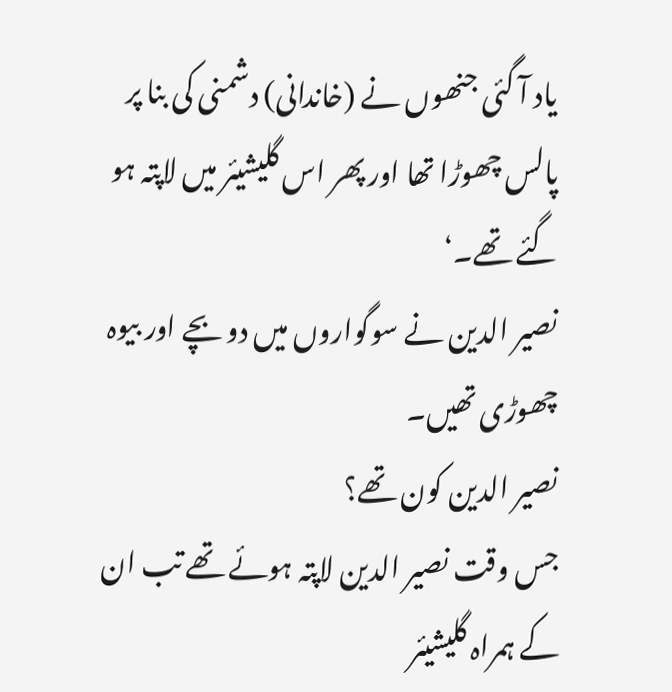یاد آ گئی جنھوں نے (خاندانی) دشمنی کی بنا پر پالس چھوڑا تھا اور پھر اس گلیشیئر میں لاپتہ ہو گئے تھے۔‘
نصیر الدین نے سوگواروں میں دو بچے اور بیوہ چھوڑی تھیں۔
نصیر الدین کون تھے؟
جس وقت نصیر الدین لاپتہ ہوئے تھے تب ان کے ہمراہ گلیشیئر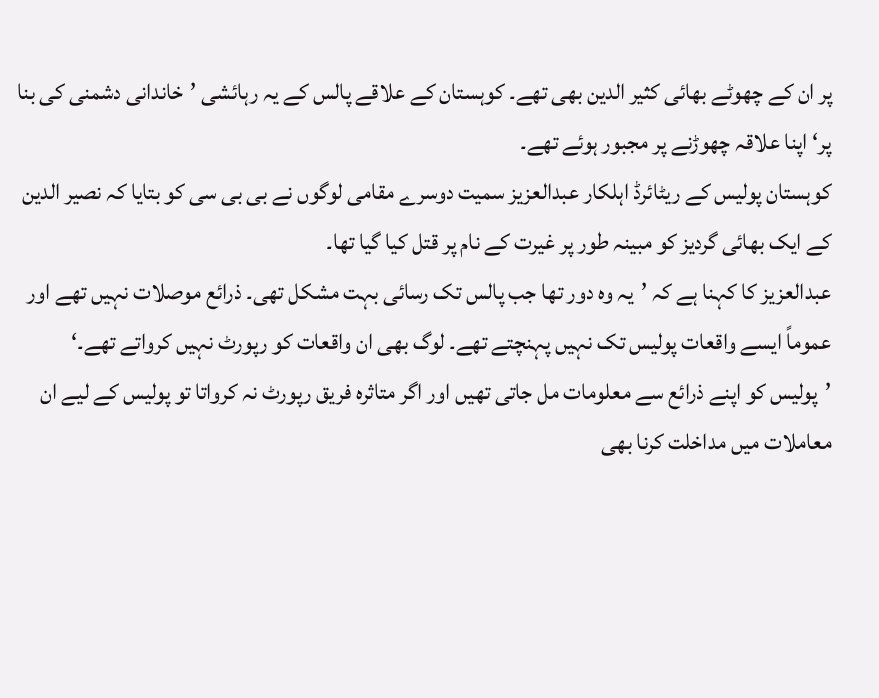پر ان کے چھوٹے بھائی کثیر الدین بھی تھے۔ کوہستان کے علاقے پالس کے یہ رہائشی ’خاندانی دشمنی کی بنا پر‘ اپنا علاقہ چھوڑنے پر مجبور ہوئے تھے۔
کوہستان پولیس کے ریٹائرڈ اہلکار عبدالعزیز سمیت دوسرے مقامی لوگوں نے بی بی سی کو بتایا کہ نصیر الدین کے ایک بھائی گردیز کو مبینہ طور پر غیرت کے نام پر قتل کیا گیا تھا۔
عبدالعزیز کا کہنا ہے کہ ’یہ وہ دور تھا جب پالس تک رسائی بہت مشکل تھی۔ ذرائع موصلات نہیں تھے اور عموماً ایسے واقعات پولیس تک نہیں پہنچتے تھے۔ لوگ بھی ان واقعات کو رپورٹ نہیں کرواتے تھے۔‘
’پولیس کو اپنے ذرائع سے معلومات مل جاتی تھیں اور اگر متاثرہ فریق رپورٹ نہ کرواتا تو پولیس کے لیے ان معاملات میں مداخلت کرنا بھی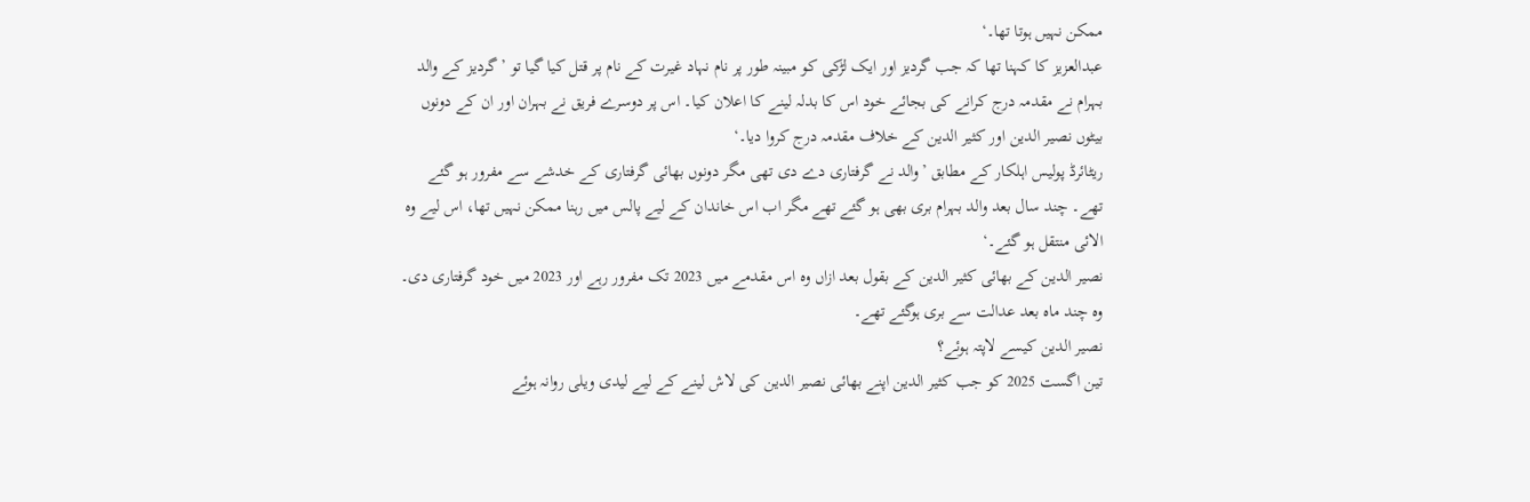ممکن نہیں ہوتا تھا۔‘
عبدالعزیز کا کہنا تھا کہ جب گردیز اور ایک لڑکی کو مبینہ طور پر نام نہاد غیرت کے نام پر قتل کیا گیا تو ’گردیز کے والد بہرام نے مقدمہ درج کرانے کی بجائے خود اس کا بدلہ لینے کا اعلان کیا۔ اس پر دوسرے فریق نے بہران اور ان کے دونوں بیٹوں نصیر الدین اور کثیر الدین کے خلاف مقدمہ درج کروا دیا۔‘
ریٹائرڈ پولیس اہلکار کے مطابق ’والد نے گرفتاری دے دی تھی مگر دونوں بھائی گرفتاری کے خدشے سے مفرور ہو گئے تھے۔ چند سال بعد والد بہرام بری بھی ہو گئے تھے مگر اب اس خاندان کے لیے پالس میں رہنا ممکن نہیں تھا، اس لیے وہ الائی منتقل ہو گئے۔‘
نصیر الدین کے بھائی کثیر الدین کے بقول بعد ازاں وہ اس مقدمے میں 2023 تک مفرور رہے اور 2023 میں خود گرفتاری دی۔ وہ چند ماہ بعد عدالت سے بری ہوگئے تھے۔
نصیر الدین کیسے لاپتہ ہوئے؟
تین اگست 2025 کو جب کثیر الدین اپنے بھائی نصیر الدین کی لاش لینے کے لیے لیدی ویلی روانہ ہوئے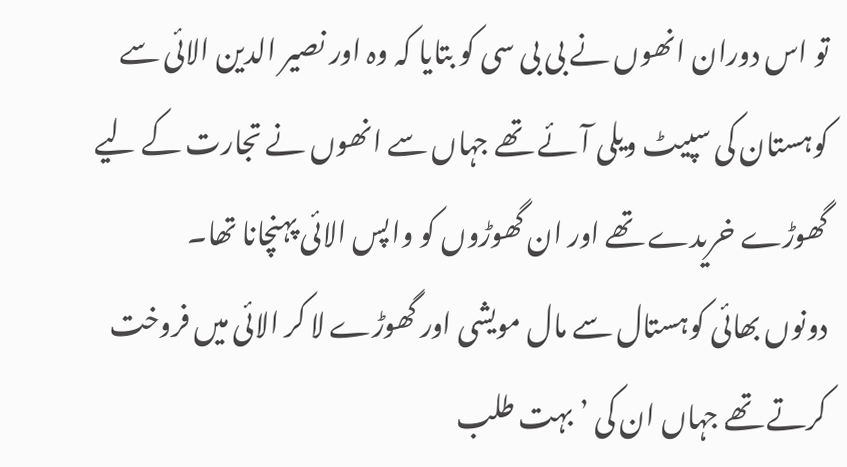تو اس دوران انھوں نے بی بی سی کو بتایا کہ وہ اور نصیر الدین الائی سے کوہستان کی سپیٹ ویلی آئے تھے جہاں سے انھوں نے تجارت کے لیے گھوڑے خریدے تھے اور ان گھوڑوں کو واپس الائی پہنچانا تھا۔
دونوں بھائی کوہستال سے مال مویشی اور گھوڑے لا کر الائی میں فروخت کرتے تھے جہاں ان کی ’بہت طلب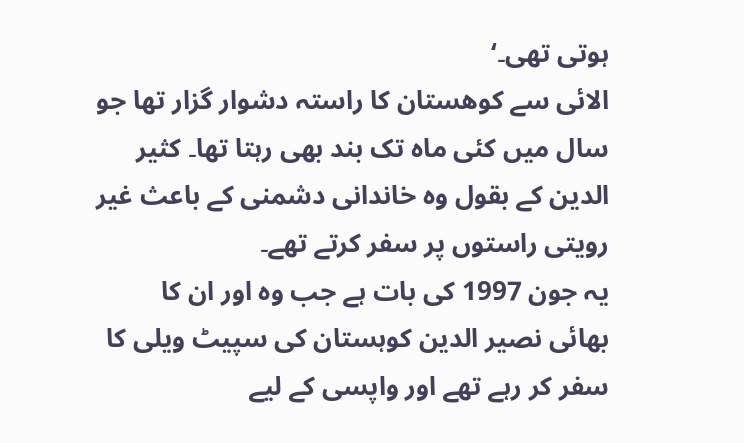ہوتی تھی۔‘
الائی سے کوھستان کا راستہ دشوار گزار تھا جو سال میں کئی ماہ تک بند بھی رہتا تھا۔ کثیر الدین کے بقول وہ خاندانی دشمنی کے باعث غیر رویتی راستوں پر سفر کرتے تھے۔
یہ جون 1997 کی بات ہے جب وہ اور ان کا بھائی نصیر الدین کوہستان کی سپیٹ ویلی کا سفر کر رہے تھے اور واپسی کے لیے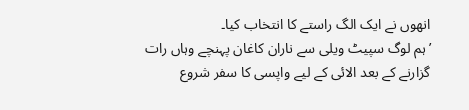انھوں نے ایک الگ راستے کا انتخاب کیا۔
’ہم لوگ سپیٹ ویلی سے ناران کاغان پہنچے وہاں رات گزارنے کے بعد الائی کے لیے واپسی کا سفر شروع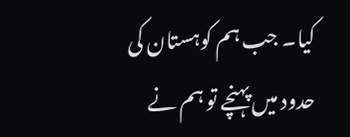کیا۔ جب ہم کوہستان کی حدود میں پہنچے تو ہم نے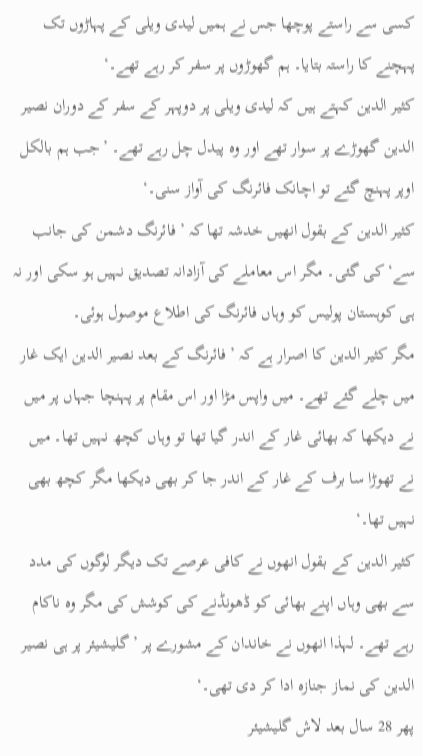کسی سے راستے پوچھا جس نے ہمیں لیدی ویلی کے پہاڑوں تک پہچنے کا راستہ بتایا۔ ہم گھوڑوں پر سفر کر رہے تھے۔‘
کثیر الدین کہتے ہیں کہ لیدی ویلی پر دوپہر کے سفر کے دوران نصیر الدین گھوڑے پر سوار تھے اور وہ پیدل چل رہے تھے۔ ’جب ہم بالکل اوپر پہنچ گئے تو اچانک فائرنگ کی آواز سنی۔‘
کثیر الدین کے بقول انھیں خدشہ تھا کہ ’فائرنگ دشمن کی جانب سے‘ کی گئی۔ مگر اس معاملے کی آزادانہ تصدیق نہیں ہو سکی اور نہ ہی کوہستان پولیس کو وہاں فائرنگ کی اطلاع موصول ہوئی۔
مگر کثیر الدین کا اصرار ہے کہ ’فائرنگ کے بعد نصیر الدین ایک غار میں چلے گئے تھے۔ میں واپس مڑا اور اس مقام پر پہنچا جہاں پر میں نے دیکھا کہ بھائی غار کے اندر گیا تھا تو وہاں کچھ نہیں تھا۔ میں نے تھوڑا سا برف کے غار کے اندر جا کر بھی دیکھا مگر کچھ بھی نہیں تھا۔‘
کثیر الدین کے بقول انھوں نے کافی عرصے تک دیگر لوگوں کی مدد سے بھی وہاں اپنے بھائی کو ڈھونڈنے کی کوشش کی مگر وہ ناکام رہے تھے۔ لہذا انھوں نے خاندان کے مشورے پر ’گلیشیئر پر ہی نصیر الدین کی نماز جنازہ ادا کر دی تھی۔‘
پھر 28 سال بعد لاش گلیشیئر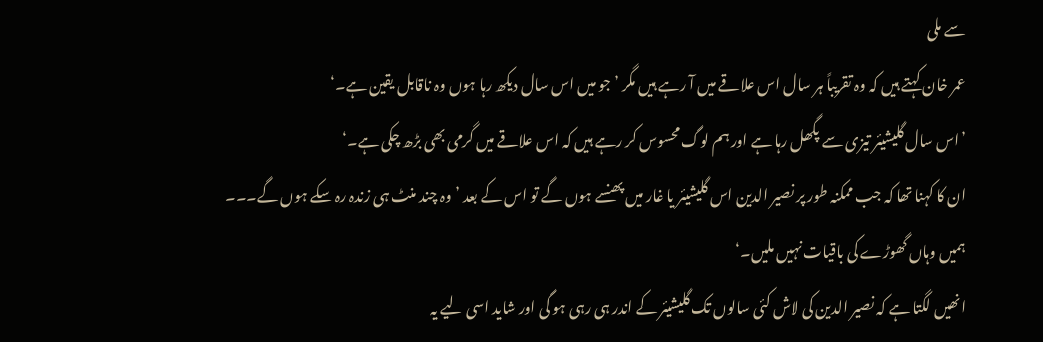سے ملی
عمر خان کہتے ہیں کہ وہ تقریباً ہر سال اس علاقے میں آ رہے ہیں مگر ’جو میں اس سال دیکھ رہا ہوں وہ ناقابل یقین ہے۔‘
’اس سال گلیشیئر تیزی سے پگھل رہا ہے اور ہم لوگ محسوس کر رہے ہیں کہ اس علاقے میں گرمی بھی بڑھ چکی ہے۔‘
ان کا کہنا تھا کہ جب ممکنہ طور پر نصیر الدین اس گلیشیئر یا غار میں پھنسے ہوں گے تو اس کے بعد ’وہ چند منٹ ہی زندہ رہ سکے ہوں گے۔۔۔ ہمیں وہاں گھوڑے کی باقیات نہیں ملیں۔‘
انھیں لگتا ہے کہ نصیر الدین کی لاش کئی سالوں تک گلیشیئر کے اندر ہی رہی ہو گی اور شاید اسی لیے یہ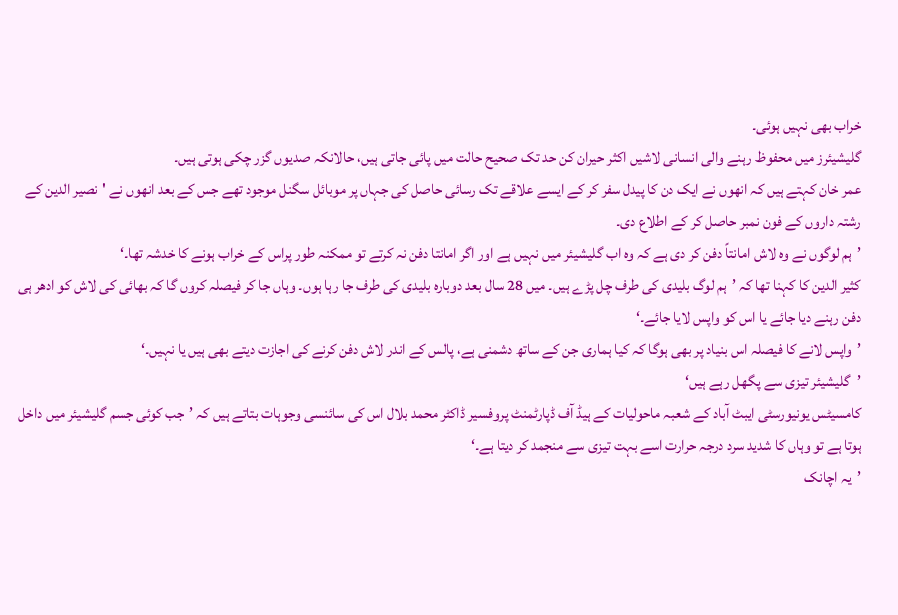خراب بھی نہیں ہوئی۔
گلیشیئرز میں محفوظ رہنے والی انسانی لاشیں اکثر حیران کن حد تک صحیح حالت میں پائی جاتی ہیں، حالانکہ صدیوں گزر چکی ہوتی ہیں۔
عمر خان کہتے ہیں کہ انھوں نے ایک دن کا پیدل سفر کر کے ایسے علاقے تک رسائی حاصل کی جہاں پر موبائل سگنل موجود تھے جس کے بعد انھوں نے 'نصیر الدین کے رشتہ داروں کے فون نمبر حاصل کر کے اطلاع دی۔
’ہم لوگوں نے وہ لاش امانتاً دفن کر دی ہے کہ وہ اب گلیشیئر میں نہیں ہے اور اگر امانتا دفن نہ کرتے تو ممکنہ طور پراس کے خراب ہونے کا خدشہ تھا۔‘
کثیر الدین کا کہنا تھا کہ ’ہم لوگ بلیدی کی طرف چل پڑے ہیں۔ میں 28 سال بعد دوبارہ بلیدی کی طرف جا رہا ہوں۔ وہاں جا کر فیصلہ کروں گا کہ بھائی کی لاش کو ادھر ہی دفن رہنے دیا جائے یا اس کو واپس لایا جائے۔‘
’واپس لانے کا فیصلہ اس بنیاد پر بھی ہوگا کہ کیا ہماری جن کے ساتھ دشمنی ہے، پالس کے اندر لاش دفن کرنے کی اجازت دیتے بھی ہیں یا نہیں۔‘
’گلیشیئر تیزی سے پگھل رہے ہیں‘
کامسیٹس یونیورسٹی ایبٹ آباد کے شعبہ ماحولیات کے ہیڈ آف ڈپارٹمنٹ پروفسیر ڈاکٹر محمد بلال اس کی سائنسی وجوہات بتاتے ہیں کہ ’جب کوئی جسم گلیشیئر میں داخل ہوتا ہے تو وہاں کا شدید سرد درجہ حرارت اسے بہت تیزی سے منجمد کر دیتا ہے۔‘
’یہ اچانک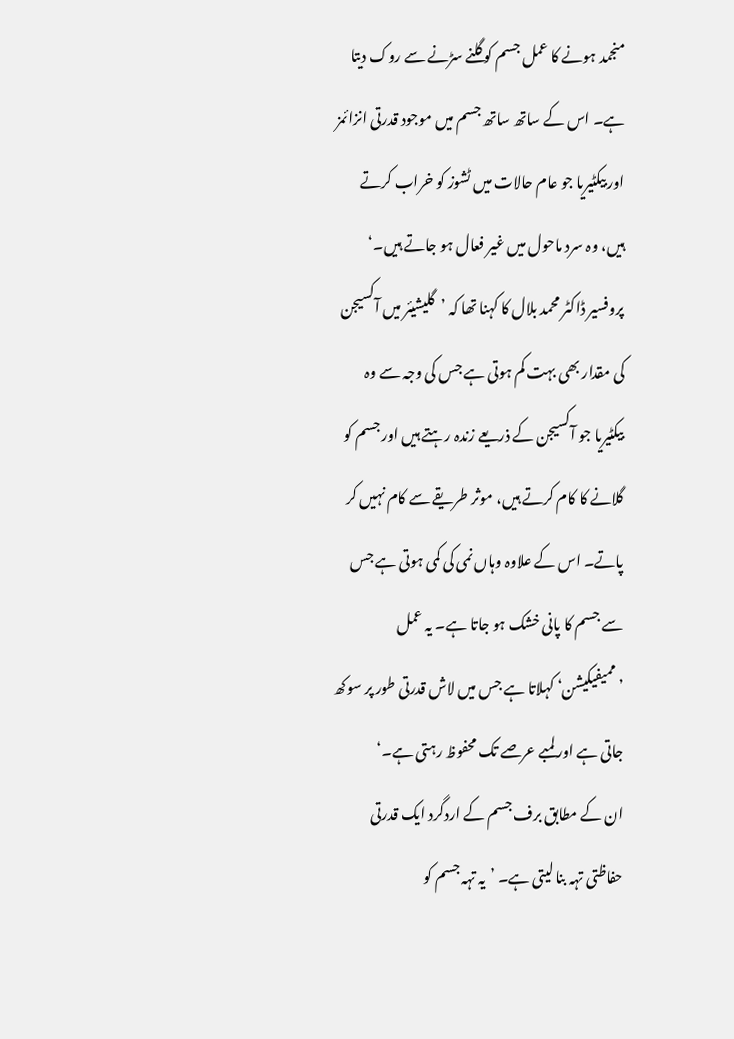منجمد ہونے کا عمل جسم کو گلنے سڑنے سے روک دیتا ہے۔ اس کے ساتھ ساتھ جسم میں موجود قدرتی انزائمز اور بیکٹیریا جو عام حالات میں ٹشوز کو خراب کرتے ہیں، وہ سرد ماحول میں غیر فعال ہو جاتے ہیں۔‘
پروفسیر ڈاکٹر محمد بلال کا کہنا تھا کہ ’گلیشیئر میں آکسیجن کی مقدار بھی بہت کم ہوتی ہے جس کی وجہ سے وہ بیکٹیریا جو آکسیجن کے ذریعے زندہ رہتے ہیں اور جسم کو گلانے کا کام کرتے ہیں، موثر طریقے سے کام نہیں کر پاتے۔ اس کے علاوہ وہاں نمی کی کمی ہوتی ہے جس سے جسم کا پانی خشک ہو جاتا ہے۔ یہ عمل ’ممیفیکیشن‘ کہلاتا ہے جس میں لاش قدرتی طور پر سوکھ جاتی ہے اور لمبے عرصے تک محفوظ رہتی ہے۔‘
ان کے مطابق برف جسم کے اردگرد ایک قدرتی حفاظتی تہہ بنا لیتی ہے۔ ’یہ تہہ جسم کو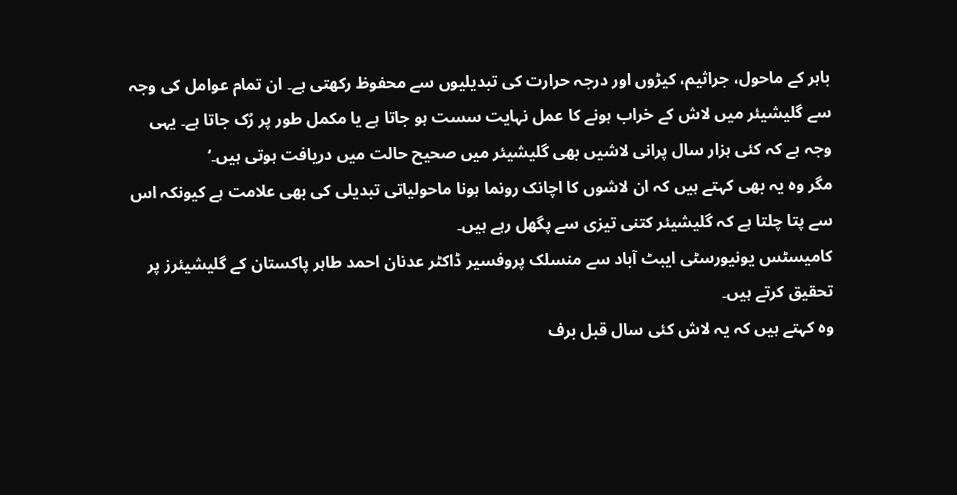باہر کے ماحول، جراثیم، کیڑوں اور درجہ حرارت کی تبدیلیوں سے محفوظ رکھتی ہے۔ ان تمام عوامل کی وجہ سے گلیشیئر میں لاش کے خراب ہونے کا عمل نہایت سست ہو جاتا ہے یا مکمل طور پر رُک جاتا ہے۔ یہی وجہ ہے کہ کئی ہزار سال پرانی لاشیں بھی گلیشیئر میں صحیح حالت میں دریافت ہوتی ہیں۔‘
مگر وہ یہ بھی کہتے ہیں کہ ان لاشوں کا اچانک رونما ہونا ماحولیاتی تبدیلی کی بھی علامت ہے کیونکہ اس سے پتا چلتا ہے کہ گلیشیئر کتنی تیزی سے پگھل رہے ہیں۔
کامیسٹس یونیورسٹی ایبٹ آباد سے منسلک پروفسیر ڈاکٹر عدنان احمد طاہر پاکستان کے گلیشیئرز پر تحقیق کرتے ہیں۔
وہ کہتے ہیں کہ یہ لاش کئی سال قبل برف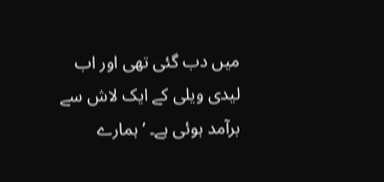میں دب گئی تھی اور اب لیدی ویلی کے ایک لاش سے برآمد ہوئی ہے۔ ’ہمارے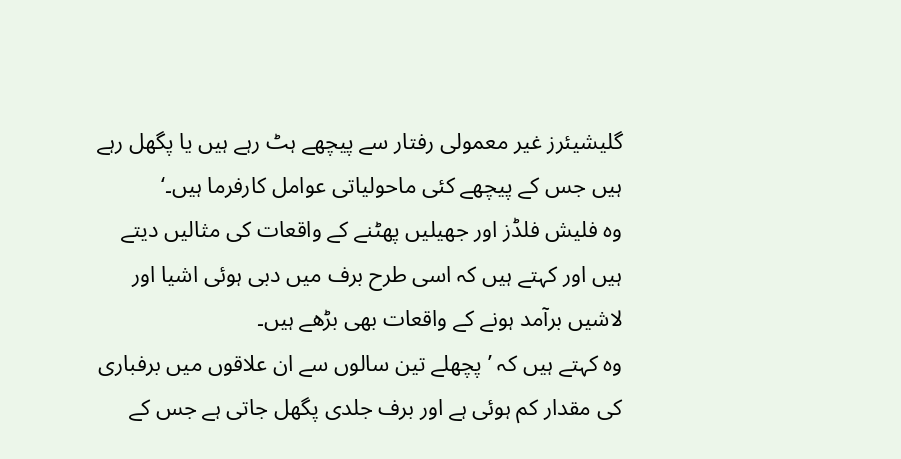گلیشیئرز غیر معمولی رفتار سے پیچھے ہٹ رہے ہیں یا پگھل رہے ہیں جس کے پیچھے کئی ماحولیاتی عوامل کارفرما ہیں۔‘
وہ فلیش فلڈز اور جھیلیں پھٹنے کے واقعات کی مثالیں دیتے ہیں اور کہتے ہیں کہ اسی طرح برف میں دبی ہوئی اشیا اور لاشیں برآمد ہونے کے واقعات بھی بڑھے ہیں۔
وہ کہتے ہیں کہ ’پچھلے تین سالوں سے ان علاقوں میں برفباری کی مقدار کم ہوئی ہے اور برف جلدی پگھل جاتی ہے جس کے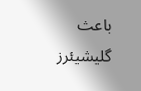باعث گلیشیئرز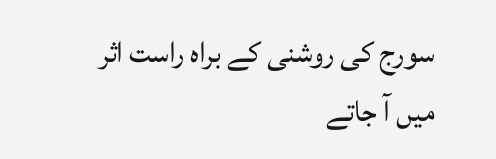سورج کی روشنی کے براہ راست اثر میں آ جاتے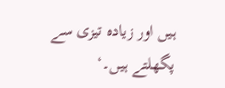ہیں اور زیادہ تیزی سے پگھلتے ہیں۔‘